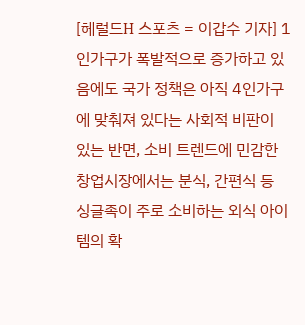[헤럴드H 스포츠 = 이갑수 기자] 1인가구가 폭발적으로 증가하고 있음에도 국가 정책은 아직 4인가구에 맞춰져 있다는 사회적 비판이 있는 반면, 소비 트렌드에 민감한 창업시장에서는 분식, 간편식 등 싱글족이 주로 소비하는 외식 아이템의 확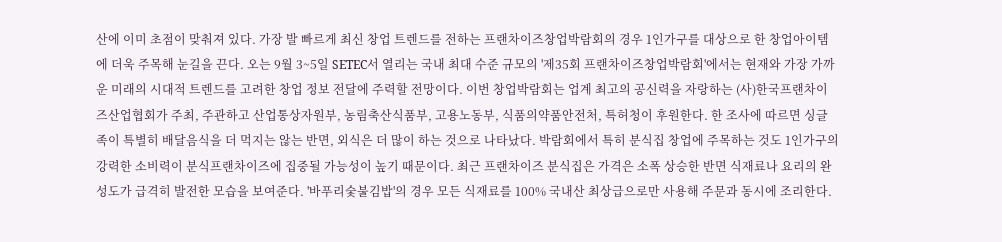산에 이미 초점이 맞춰져 있다. 가장 발 빠르게 최신 창업 트렌드를 전하는 프랜차이즈창업박람회의 경우 1인가구를 대상으로 한 창업아이템에 더욱 주목해 눈길을 끈다. 오는 9월 3~5일 SETEC서 열리는 국내 최대 수준 규모의 '제35회 프랜차이즈창업박람회'에서는 현재와 가장 가까운 미래의 시대적 트렌드를 고려한 창업 정보 전달에 주력할 전망이다. 이번 창업박람회는 업계 최고의 공신력을 자랑하는 (사)한국프랜차이즈산업협회가 주최, 주관하고 산업통상자원부, 농림축산식품부, 고용노동부, 식품의약품안전처, 특허청이 후원한다. 한 조사에 따르면 싱글족이 특별히 배달음식을 더 먹지는 않는 반면, 외식은 더 많이 하는 것으로 나타났다. 박람회에서 특히 분식집 창업에 주목하는 것도 1인가구의 강력한 소비력이 분식프랜차이즈에 집중될 가능성이 높기 때문이다. 최근 프랜차이즈 분식집은 가격은 소폭 상승한 반면 식재료나 요리의 완성도가 급격히 발전한 모습을 보여준다. '바푸리숯불김밥'의 경우 모든 식재료를 100% 국내산 최상급으로만 사용해 주문과 동시에 조리한다.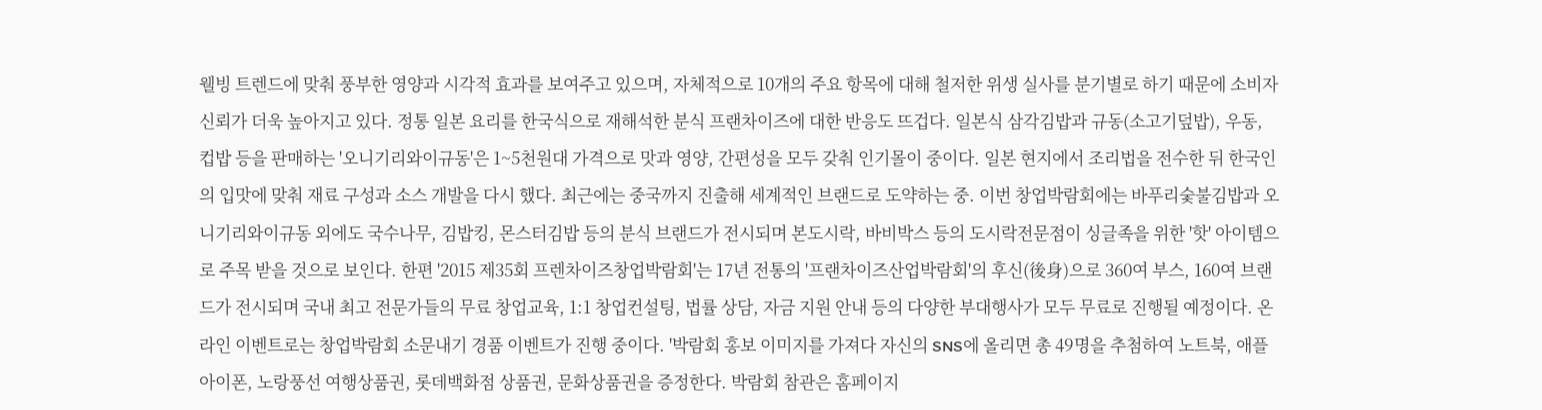웰빙 트렌드에 맞춰 풍부한 영양과 시각적 효과를 보여주고 있으며, 자체적으로 10개의 주요 항목에 대해 철저한 위생 실사를 분기별로 하기 때문에 소비자 신뢰가 더욱 높아지고 있다. 정통 일본 요리를 한국식으로 재해석한 분식 프랜차이즈에 대한 반응도 뜨겁다. 일본식 삼각김밥과 규동(소고기덮밥), 우동, 컵밥 등을 판매하는 '오니기리와이규동'은 1~5천원대 가격으로 맛과 영양, 간편성을 모두 갖춰 인기몰이 중이다. 일본 현지에서 조리법을 전수한 뒤 한국인의 입맛에 맞춰 재료 구성과 소스 개발을 다시 했다. 최근에는 중국까지 진출해 세계적인 브랜드로 도약하는 중. 이번 창업박람회에는 바푸리숯불김밥과 오니기리와이규동 외에도 국수나무, 김밥킹, 몬스터김밥 등의 분식 브랜드가 전시되며 본도시락, 바비박스 등의 도시락전문점이 싱글족을 위한 '핫' 아이템으로 주목 받을 것으로 보인다. 한편 '2015 제35회 프렌차이즈창업박람회'는 17년 전통의 '프랜차이즈산업박람회'의 후신(後身)으로 360여 부스, 160여 브랜드가 전시되며 국내 최고 전문가들의 무료 창업교육, 1:1 창업컨설팅, 법률 상담, 자금 지원 안내 등의 다양한 부대행사가 모두 무료로 진행될 예정이다. 온라인 이벤트로는 창업박람회 소문내기 경품 이벤트가 진행 중이다. '박람회 홍보 이미지를 가져다 자신의 SNS에 올리면 총 49명을 추첨하여 노트북, 애플 아이폰, 노랑풍선 여행상품권, 롯데백화점 상품권, 문화상품권을 증정한다. 박람회 참관은 홈페이지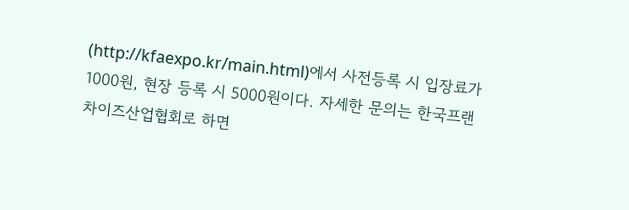(http://kfaexpo.kr/main.html)에서 사전등록 시 입장료가 1000원, 현장 등록 시 5000원이다. 자세한 문의는 한국프랜차이즈산업협회로 하면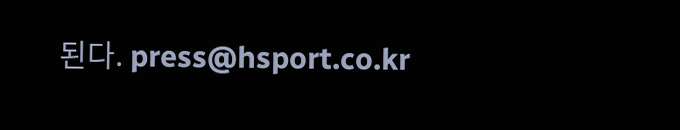된다. press@hsport.co.kr